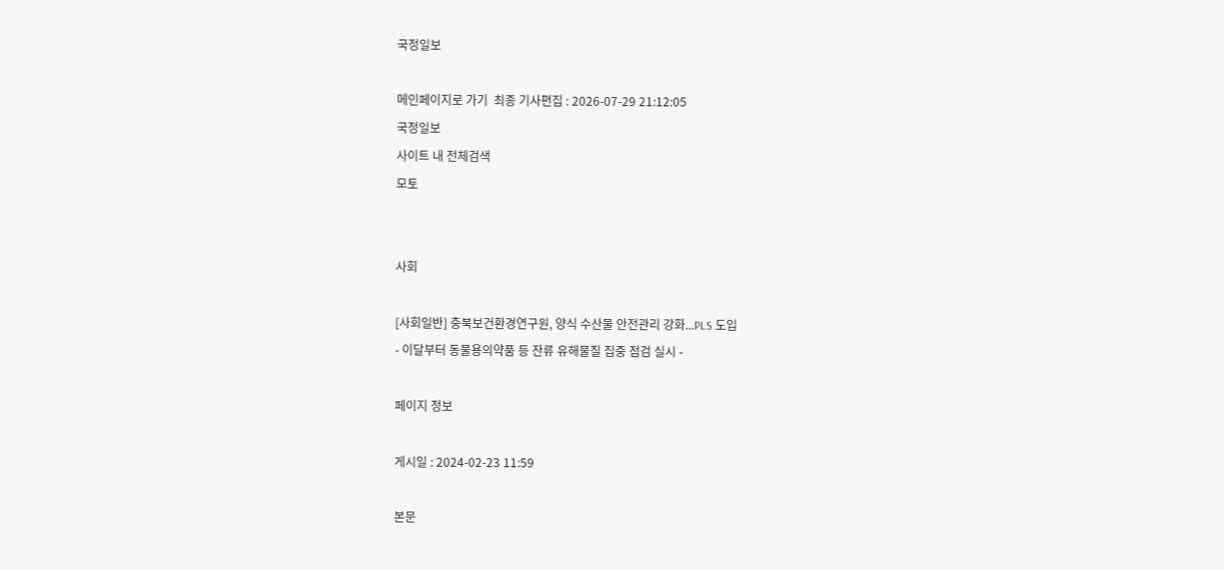국정일보

메인페이지로 가기  최종 기사편집 : 2026-07-29 21:12:05
국정일보
사이트 내 전체검색
모토


사회

[사회일반] 충북보건환경연구원, 양식 수산물 안전관리 강화...PLS 도입
- 이달부터 동물용의약품 등 잔류 유해물질 집중 점검 실시 -

페이지 정보

게시일 : 2024-02-23 11:59

본문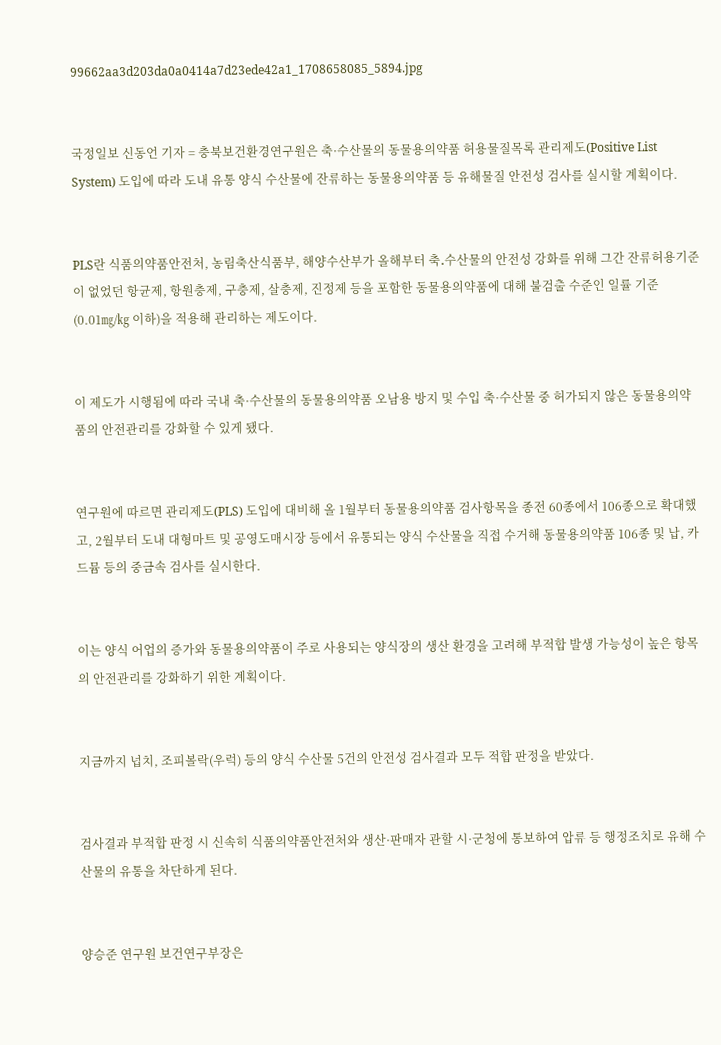99662aa3d203da0a0414a7d23ede42a1_1708658085_5894.jpg


국정일보 신동언 기자 = 충북보건환경연구원은 축·수산물의 동물용의약품 허용물질목록 관리제도(Positive List System) 도입에 따라 도내 유통 양식 수산물에 잔류하는 동물용의약품 등 유해물질 안전성 검사를 실시할 계획이다.


PLS란 식품의약품안전처, 농림축산식품부, 해양수산부가 올해부터 축․수산물의 안전성 강화를 위해 그간 잔류허용기준이 없었던 항균제, 항원충제, 구충제, 살충제, 진정제 등을 포함한 동물용의약품에 대해 불검출 수준인 일률 기준(0.01㎎/㎏ 이하)을 적용해 관리하는 제도이다.


이 제도가 시행됨에 따라 국내 축·수산물의 동물용의약품 오남용 방지 및 수입 축·수산물 중 허가되지 않은 동물용의약품의 안전관리를 강화할 수 있게 됐다.


연구원에 따르면 관리제도(PLS) 도입에 대비해 올 1월부터 동물용의약품 검사항목을 종전 60종에서 106종으로 확대했고, 2월부터 도내 대형마트 및 공영도매시장 등에서 유통되는 양식 수산물을 직접 수거해 동물용의약품 106종 및 납, 카드뮴 등의 중금속 검사를 실시한다.


이는 양식 어업의 증가와 동물용의약품이 주로 사용되는 양식장의 생산 환경을 고려해 부적합 발생 가능성이 높은 항목의 안전관리를 강화하기 위한 계획이다.


지금까지 넙치, 조피볼락(우럭) 등의 양식 수산물 5건의 안전성 검사결과 모두 적합 판정을 받았다.


검사결과 부적합 판정 시 신속히 식품의약품안전처와 생산·판매자 관할 시·군청에 통보하여 압류 등 행정조치로 유해 수산물의 유통을 차단하게 된다.


양승준 연구원 보건연구부장은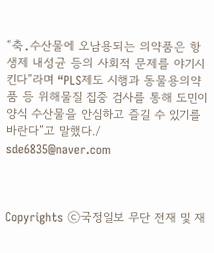“축․수산물에 오남용되는 의약품은 항생제 내성균 등의 사회적 문제를 야기시킨다”라며 “PLS제도 시행과 동물용의약품 등 위해물질 집중 검사를 통해 도민이 양식 수산물을 안심하고 즐길 수 있기를 바란다”고 말했다./ sde6835@naver.com



Copyrights ⓒ국정일보 무단 전재 및 재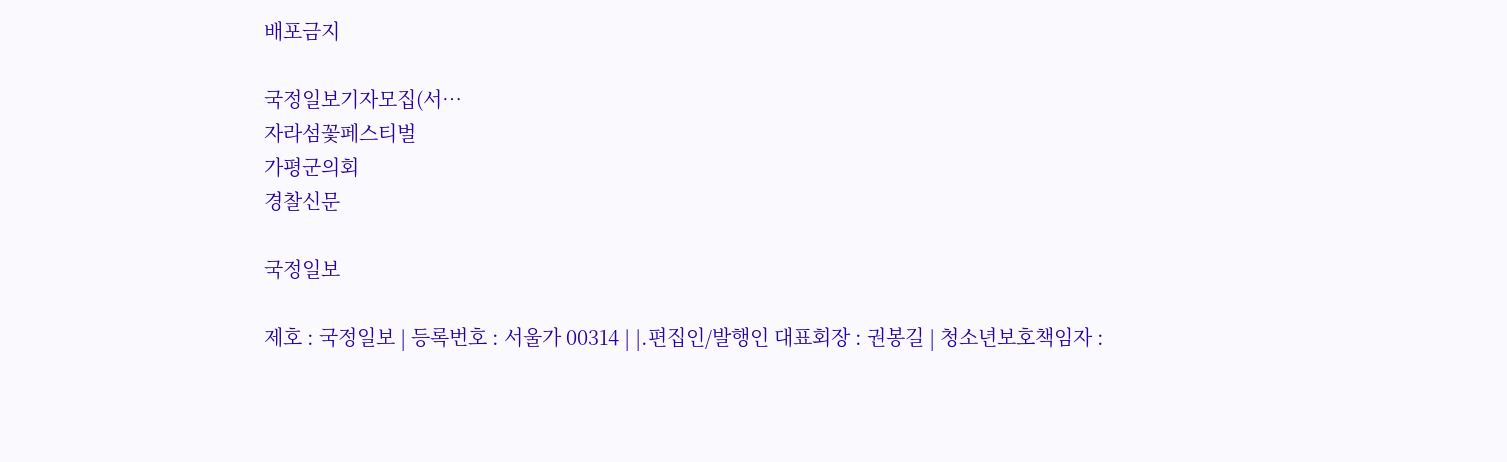배포금지

국정일보기자모집(서…
자라섬꽃페스티벌
가평군의회
경찰신문

국정일보

제호 : 국정일보 | 등록번호 : 서울가 00314 | |.편집인/발행인 대표회장 : 권봉길 | 청소년보호책임자 :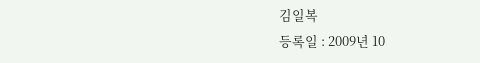김일복
등록일 : 2009년 10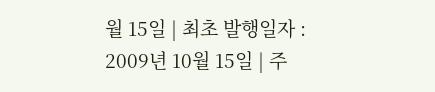월 15일 | 최초 발행일자 : 2009년 10월 15일 | 주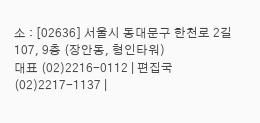소 : [02636] 서울시 동대문구 한천로 2길 107, 9층 (장안동, 형인타워)
대표 (02)2216-0112 | 편집국 (02)2217-1137 |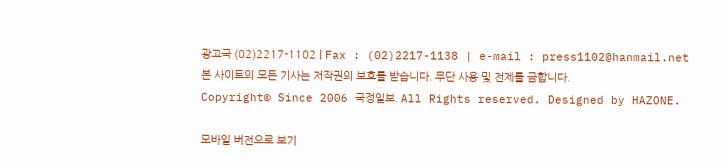광고국 (02)2217-1102 | Fax : (02)2217-1138 | e-mail : press1102@hanmail.net
본 사이트의 모든 기사는 저작권의 보호를 받습니다. 무단 사용 및 전제를 금합니다.
Copyright© Since 2006 국정일보. All Rights reserved. Designed by HAZONE.

모바일 버전으로 보기